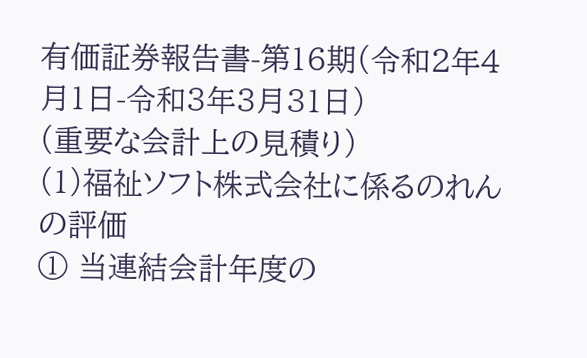有価証券報告書-第16期(令和2年4月1日-令和3年3月31日)
(重要な会計上の見積り)
(1)福祉ソフト株式会社に係るのれんの評価
① 当連結会計年度の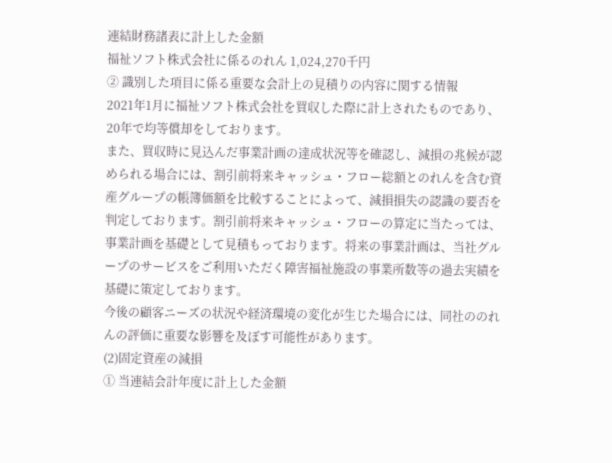連結財務諸表に計上した金額
福祉ソフト株式会社に係るのれん 1,024,270千円
② 識別した項目に係る重要な会計上の見積りの内容に関する情報
2021年1月に福祉ソフト株式会社を買収した際に計上されたものであり、20年で均等償却をしております。
また、買収時に見込んだ事業計画の達成状況等を確認し、減損の兆候が認められる場合には、割引前将来キャッシュ・フロー総額とのれんを含む資産グループの帳簿価額を比較することによって、減損損失の認識の要否を判定しております。割引前将来キャッシュ・フローの算定に当たっては、事業計画を基礎として見積もっております。将来の事業計画は、当社グループのサービスをご利用いただく障害福祉施設の事業所数等の過去実績を基礎に策定しております。
今後の顧客ニーズの状況や経済環境の変化が生じた場合には、同社ののれんの評価に重要な影響を及ぼす可能性があります。
(2)固定資産の減損
① 当連結会計年度に計上した金額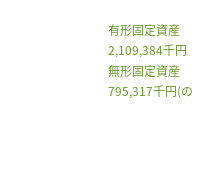有形固定資産 2,109,384千円
無形固定資産 795,317千円(の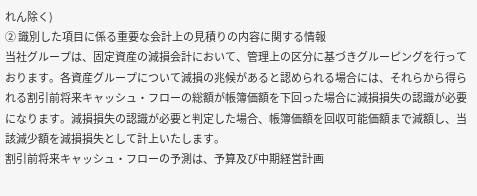れん除く)
② 識別した項目に係る重要な会計上の見積りの内容に関する情報
当社グループは、固定資産の減損会計において、管理上の区分に基づきグルーピングを行っております。各資産グループについて減損の兆候があると認められる場合には、それらから得られる割引前将来キャッシュ・フローの総額が帳簿価額を下回った場合に減損損失の認識が必要になります。減損損失の認識が必要と判定した場合、帳簿価額を回収可能価額まで減額し、当該減少額を減損損失として計上いたします。
割引前将来キャッシュ・フローの予測は、予算及び中期経営計画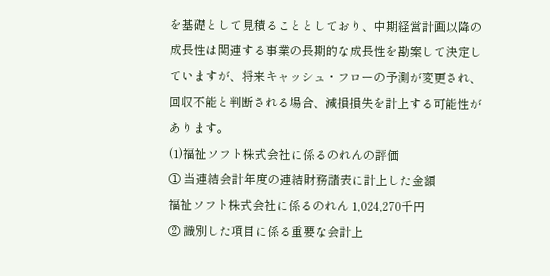を基礎として見積ることとしており、中期経営計画以降の成長性は関連する事業の長期的な成長性を勘案して決定していますが、将来キャッシュ・フローの予測が変更され、回収不能と判断される場合、減損損失を計上する可能性があります。
(1)福祉ソフト株式会社に係るのれんの評価
① 当連結会計年度の連結財務諸表に計上した金額
福祉ソフト株式会社に係るのれん 1,024,270千円
② 識別した項目に係る重要な会計上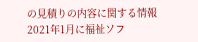の見積りの内容に関する情報
2021年1月に福祉ソフ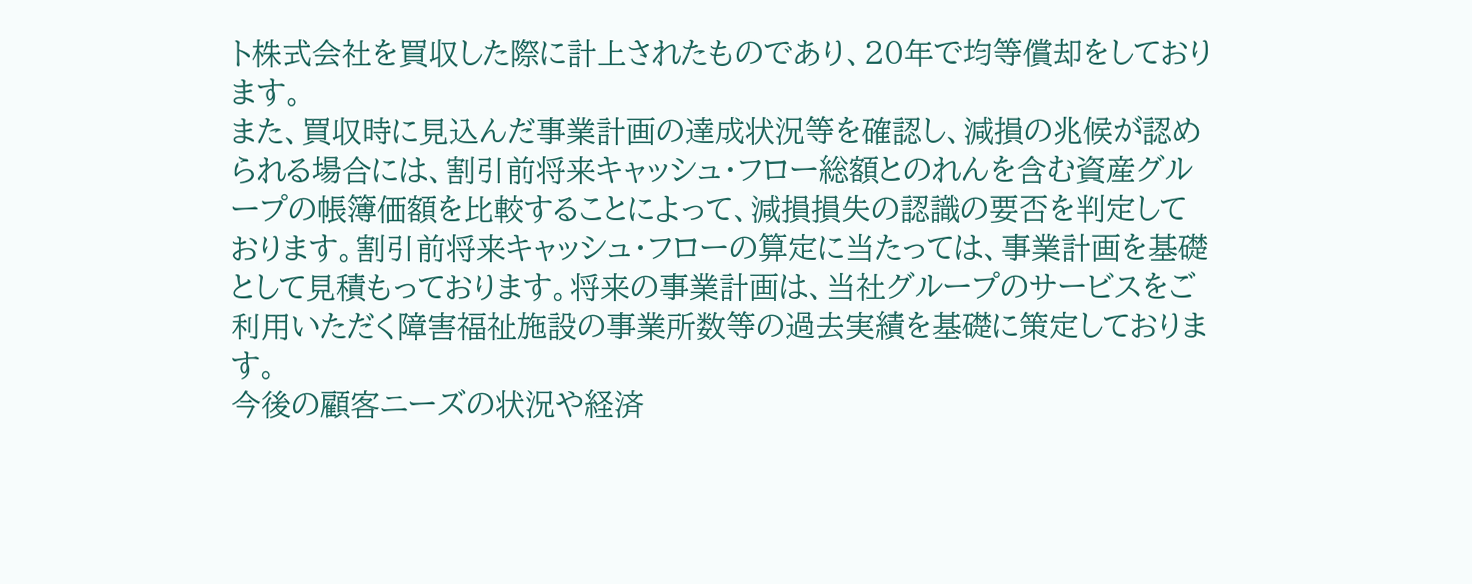ト株式会社を買収した際に計上されたものであり、20年で均等償却をしております。
また、買収時に見込んだ事業計画の達成状況等を確認し、減損の兆候が認められる場合には、割引前将来キャッシュ・フロー総額とのれんを含む資産グループの帳簿価額を比較することによって、減損損失の認識の要否を判定しております。割引前将来キャッシュ・フローの算定に当たっては、事業計画を基礎として見積もっております。将来の事業計画は、当社グループのサービスをご利用いただく障害福祉施設の事業所数等の過去実績を基礎に策定しております。
今後の顧客ニーズの状況や経済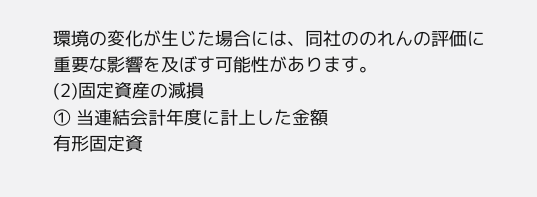環境の変化が生じた場合には、同社ののれんの評価に重要な影響を及ぼす可能性があります。
(2)固定資産の減損
① 当連結会計年度に計上した金額
有形固定資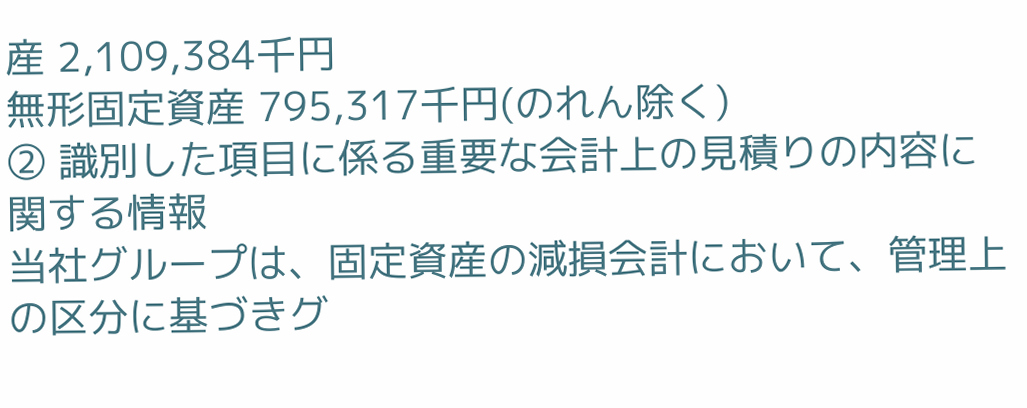産 2,109,384千円
無形固定資産 795,317千円(のれん除く)
② 識別した項目に係る重要な会計上の見積りの内容に関する情報
当社グループは、固定資産の減損会計において、管理上の区分に基づきグ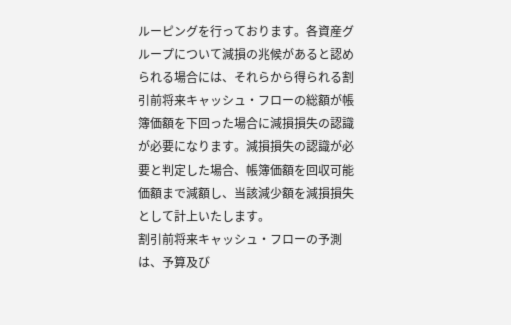ルーピングを行っております。各資産グループについて減損の兆候があると認められる場合には、それらから得られる割引前将来キャッシュ・フローの総額が帳簿価額を下回った場合に減損損失の認識が必要になります。減損損失の認識が必要と判定した場合、帳簿価額を回収可能価額まで減額し、当該減少額を減損損失として計上いたします。
割引前将来キャッシュ・フローの予測は、予算及び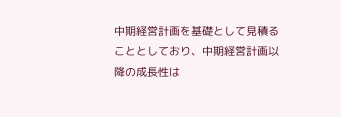中期経営計画を基礎として見積ることとしており、中期経営計画以降の成長性は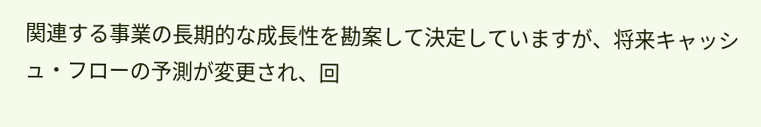関連する事業の長期的な成長性を勘案して決定していますが、将来キャッシュ・フローの予測が変更され、回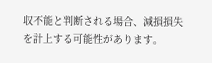収不能と判断される場合、減損損失を計上する可能性があります。